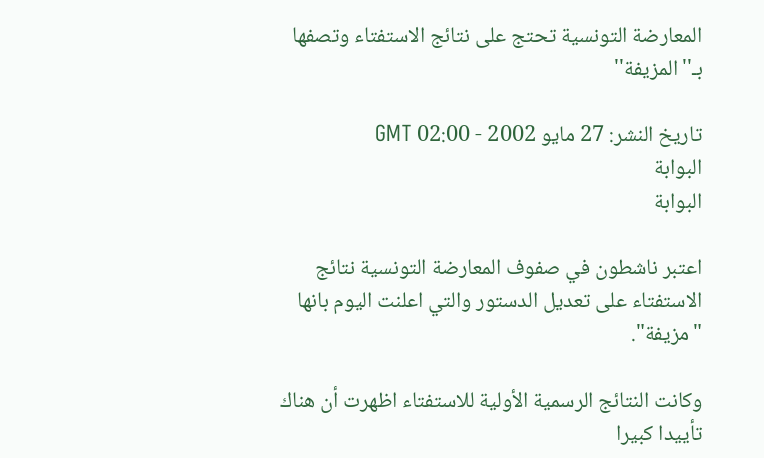المعارضة التونسية تحتج على نتائج الاستفتاء وتصفها بـ''المزيفة''

تاريخ النشر: 27 مايو 2002 - 02:00 GMT
البوابة
البوابة

اعتبر ناشطون في صفوف المعارضة التونسية نتائج الاستفتاء على تعديل الدستور والتي اعلنت اليوم بانها "مزيفة".

وكانت النتائج الرسمية الأولية للاستفتاء اظهرت أن هناك تأييدا كبيرا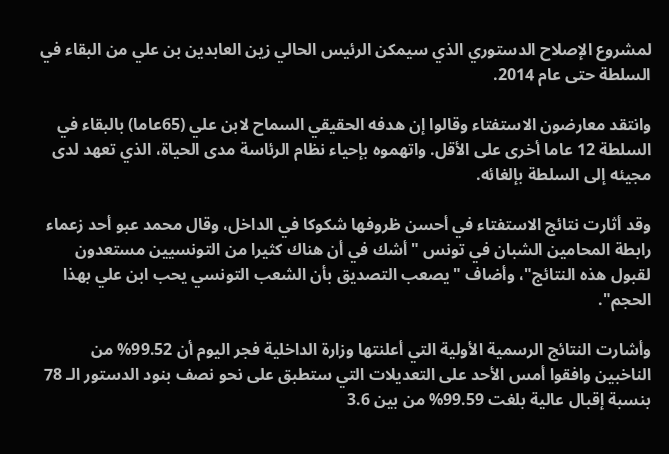لمشروع الإصلاح الدستوري الذي سيمكن الرئيس الحالي زين العابدين بن علي من البقاء في السلطة حتى عام 2014.

وانتقد معارضون الاستفتاء وقالوا إن هدفه الحقيقي السماح لابن علي (65عاما) بالبقاء في السلطة 12 عاما أخرى على الأقل. واتهموه بإحياء نظام الرئاسة مدى الحياة، الذي تعهد لدى مجيئه إلى السلطة بإلغائه.

وقد أثارت نتائج الاستفتاء في أحسن ظروفها شكوكا في الداخل، وقال محمد عبو أحد زعماء رابطة المحامين الشبان في تونس "أشك في أن هناك كثيرا من التونسيين مستعدون لقبول هذه النتائج"، وأضاف "يصعب التصديق بأن الشعب التونسي يحب ابن علي بهذا الحجم".

وأشارت النتائج الرسمية الأولية التي أعلنتها وزارة الداخلية فجر اليوم أن 99.52% من الناخبين وافقوا أمس الأحد على التعديلات التي ستطبق على نحو نصف بنود الدستور الـ 78 بنسبة إقبال عالية بلغت 99.59% من بين 3.6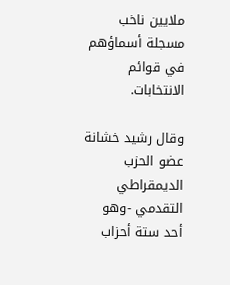ملايين ناخب مسجلة أسماؤهم في قوائم الانتخابات.

وقال رشيد خشانة عضو الحزب الديمقراطي التقدمي -وهو أحد ستة أحزاب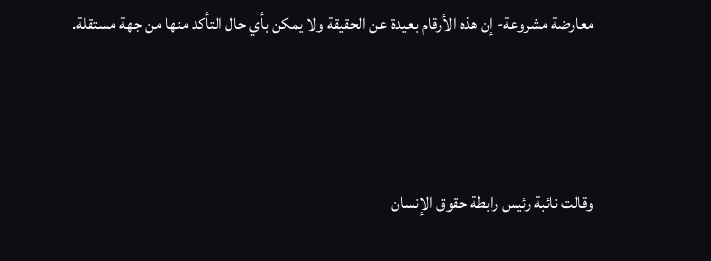معارضة مشروعة- إن هذه الأرقام بعيدة عن الحقيقة ولا يمكن بأي حال التأكد منها من جهة مستقلة.



وقالت نائبة رئيس رابطة حقوق الإنسان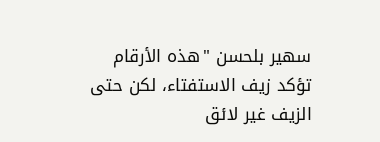سهير بلحسن "هذه الأرقام تؤكد زيف الاستفتاء، لكن حتى الزيف غير لائق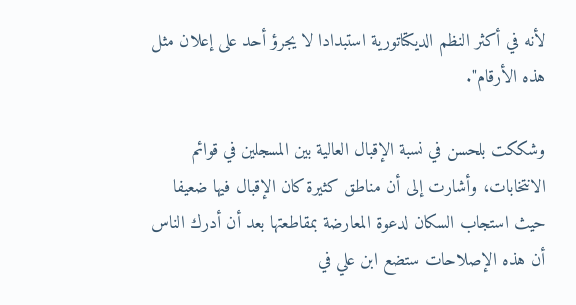لأنه في أكثر النظم الديكتاتورية استبدادا لا يجرؤ أحد على إعلان مثل هذه الأرقام".

وشككت بلحسن في نسبة الإقبال العالية بين المسجلين في قوائم الانتخابات، وأشارت إلى أن مناطق كثيرة كان الإقبال فيها ضعيفا حيث استجاب السكان لدعوة المعارضة بمقاطعتها بعد أن أدرك الناس أن هذه الإصلاحات ستضع ابن علي في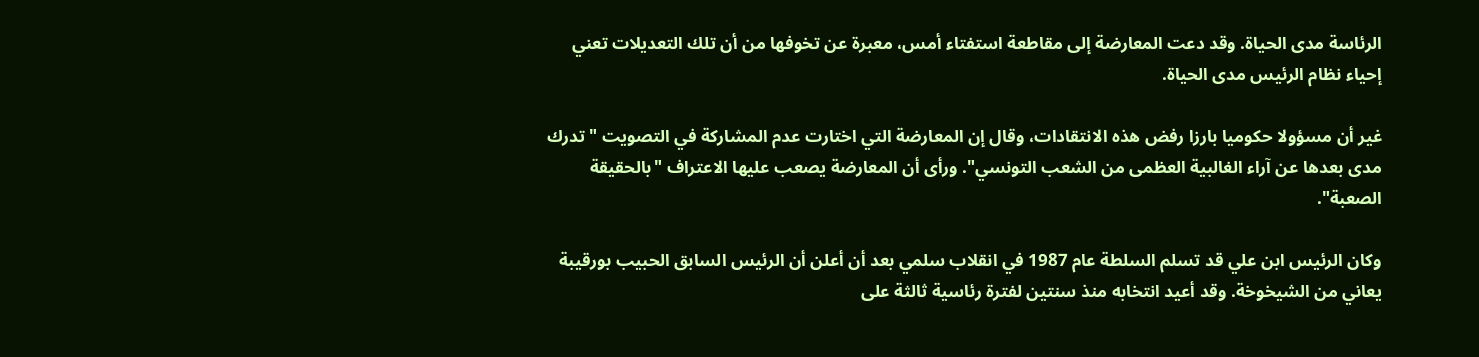الرئاسة مدى الحياة. وقد دعت المعارضة إلى مقاطعة استفتاء أمس، معبرة عن تخوفها من أن تلك التعديلات تعني إحياء نظام الرئيس مدى الحياة.

غير أن مسؤولا حكوميا بارزا رفض هذه الانتقادات، وقال إن المعارضة التي اختارت عدم المشاركة في التصويت "تدرك مدى بعدها عن آراء الغالبية العظمى من الشعب التونسي". ورأى أن المعارضة يصعب عليها الاعتراف "بالحقيقة الصعبة".

وكان الرئيس ابن علي قد تسلم السلطة عام 1987 في انقلاب سلمي بعد أن أعلن أن الرئيس السابق الحبيب بورقيبة يعاني من الشيخوخة. وقد أعيد انتخابه منذ سنتين لفترة رئاسية ثالثة على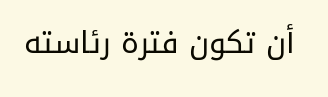أن تكون فترة رئاسته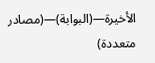الأخيرة—(البوابة)—(مصادر متعددة)